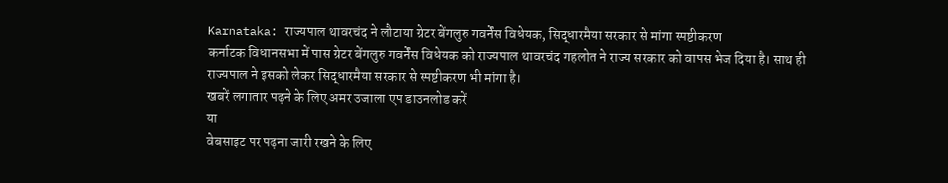Karnataka: राज्यपाल थावरचंद ने लौटाया ग्रेटर बेंगलुरु गवर्नेंस विधेयक, सिद्धारमैया सरकार से मांगा स्पष्टीकरण
कर्नाटक विधानसभा में पास ग्रेटर बेंगलुरु गवर्नेंस विधेयक को राज्यपाल थावरचंद गहलोत ने राज्य सरकार को वापस भेज दिया है। साथ ही राज्यपाल ने इसको लेकर सिद्धारमैया सरकार से स्पष्टीकरण भी मांगा है।
खबरें लगातार पढ़ने के लिए अमर उजाला एप डाउनलोड करें
या
वेबसाइट पर पढ़ना जारी रखने के लिए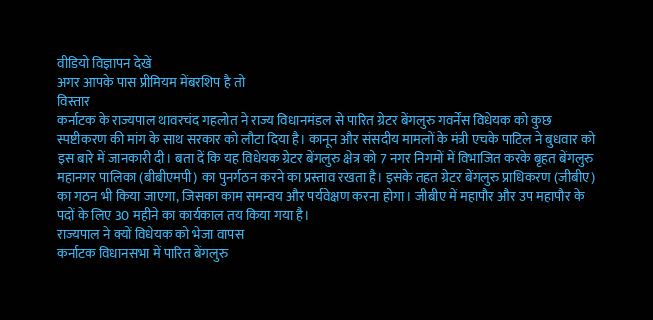वीडियो विज्ञापन देखें
अगर आपके पास प्रीमियम मेंबरशिप है तो
विस्तार
कर्नाटक के राज्यपाल थावरचंद गहलोत ने राज्य विधानमंडल से पारित ग्रेटर बेंगलुरु गवर्नेंस विधेयक को कुछ स्पष्टीकरण की मांग के साथ सरकार को लौटा दिया है। कानून और संसदीय मामलों के मंत्री एचके पाटिल ने बुधवार को इस बारे में जानकारी दी। बता दें कि यह विधेयक ग्रेटर बेंगलुरु क्षेत्र को 7 नगर निगमों में विभाजित करके बृहत बेंगलुरु महानगर पालिका (बीबीएमपी) का पुनर्गठन करने का प्रस्ताव रखता है। इसके तहत ग्रेटर बेंगलुरु प्राधिकरण (जीबीए) का गठन भी किया जाएगा, जिसका काम समन्वय और पर्यवेक्षण करना होगा। जीबीए में महापौर और उप महापौर के पदों के लिए 30 महीने का कार्यकाल तय किया गया है।
राज्यपाल ने क्यों विधेयक को भेजा वापस
कर्नाटक विधानसभा में पारित बेंगलुरु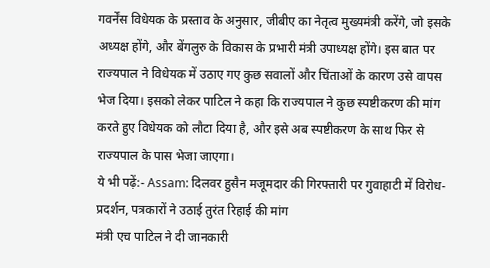गवर्नेंस विधेयक के प्रस्ताव के अनुसार, जीबीए का नेतृत्व मुख्यमंत्री करेंगे, जो इसके अध्यक्ष होंगे, और बेंगलुरु के विकास के प्रभारी मंत्री उपाध्यक्ष होंगे। इस बात पर राज्यपाल ने विधेयक में उठाए गए कुछ सवालों और चिंताओं के कारण उसे वापस भेज दिया। इसको लेकर पाटिल ने कहा कि राज्यपाल ने कुछ स्पष्टीकरण की मांग करते हुए विधेयक को लौटा दिया है, और इसे अब स्पष्टीकरण के साथ फिर से राज्यपाल के पास भेजा जाएगा।
ये भी पढ़ें:- Assam: दिलवर हुसैन मजूमदार की गिरफ्तारी पर गुवाहाटी में विरोध-प्रदर्शन, पत्रकारों ने उठाई तुरंत रिहाई की मांग
मंत्री एच पाटिल ने दी जानकारी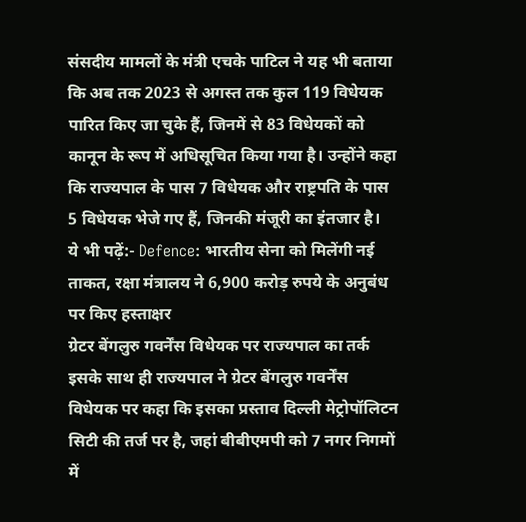संसदीय मामलों के मंत्री एचके पाटिल ने यह भी बताया कि अब तक 2023 से अगस्त तक कुल 119 विधेयक पारित किए जा चुके हैं, जिनमें से 83 विधेयकों को कानून के रूप में अधिसूचित किया गया है। उन्होंने कहा कि राज्यपाल के पास 7 विधेयक और राष्ट्रपति के पास 5 विधेयक भेजे गए हैं, जिनकी मंजूरी का इंतजार है।
ये भी पढ़ें:- Defence: भारतीय सेना को मिलेंगी नई ताकत, रक्षा मंत्रालय ने 6,900 करोड़ रुपये के अनुबंध पर किए हस्ताक्षर
ग्रेटर बेंगलुरु गवर्नेंस विधेयक पर राज्यपाल का तर्क
इसके साथ ही राज्यपाल ने ग्रेटर बेंगलुरु गवर्नेंस विधेयक पर कहा कि इसका प्रस्ताव दिल्ली मेट्रोपॉलिटन सिटी की तर्ज पर है, जहां बीबीएमपी को 7 नगर निगमों में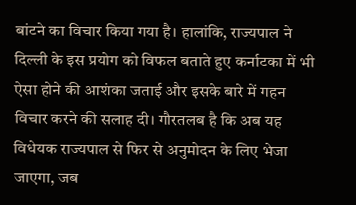बांटने का विचार किया गया है। हालांकि, राज्यपाल ने दिल्ली के इस प्रयोग को विफल बताते हुए कर्नाटका में भी ऐसा होने की आशंका जताई और इसके बारे में गहन विचार करने की सलाह दी। गौरतलब है कि अब यह विधेयक राज्यपाल से फिर से अनुमोदन के लिए भेजा जाएगा, जब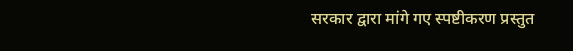सरकार द्वारा मांगे गए स्पष्टीकरण प्रस्तुत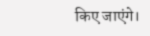किए जाएंगे।